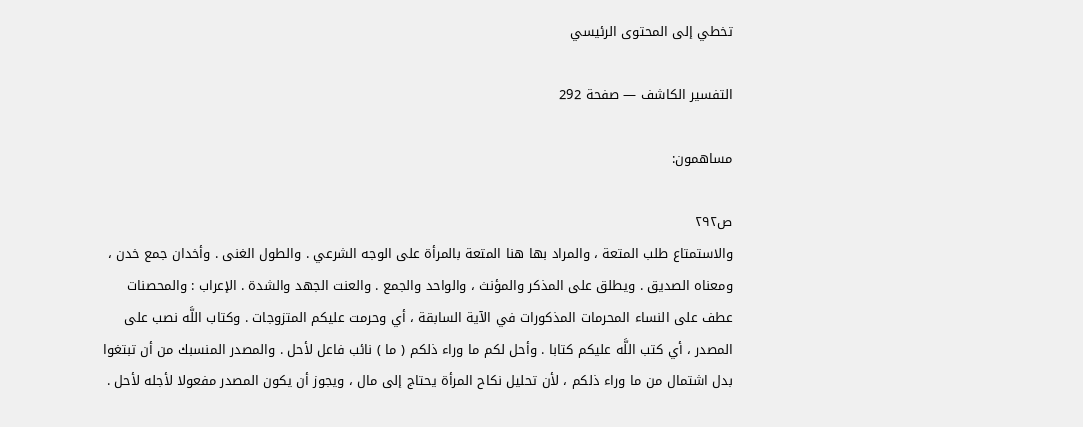تخطي إلى المحتوى الرئيسي

التفسير الكاشف — صفحة 292

مساهمون:

ص٢٩٢
والاستمتاع طلب المتعة ، والمراد بها هنا المتعة بالمرأة على الوجه الشرعي . والطول الغنى . وأخدان جمع خدن ، ومعناه الصديق . ويطلق على المذكر والمؤنث ، والواحد والجمع . والعنت الجهد والشدة . الإعراب : والمحصنات عطف على النساء المحرمات المذكورات في الآية السابقة ، أي وحرمت عليكم المتزوجات . وكتاب اللَّه نصب على المصدر ، أي كتب اللَّه عليكم كتابا . وأحل لكم ما وراء ذلكم ( ما ) نائب فاعل لأحل . والمصدر المنسبك من أن تبتغوا بدل اشتمال من ما وراء ذلكم ، لأن تحليل نكاح المرأة يحتاج إلى مال ، ويجوز أن يكون المصدر مفعولا لأجله لأحل .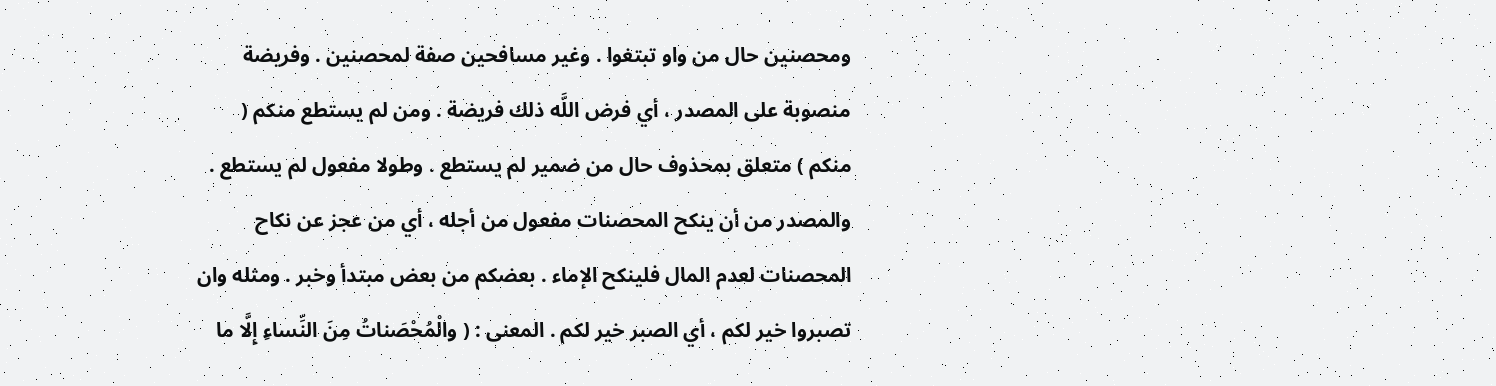ومحصنين حال من واو تبتغوا . وغير مسافحين صفة لمحصنين . وفريضة منصوبة على المصدر ، أي فرض اللَّه ذلك فريضة . ومن لم يستطع منكم ( منكم ) متعلق بمحذوف حال من ضمير لم يستطع . وطولا مفعول لم يستطع . والمصدر من أن ينكح المحصنات مفعول من أجله ، أي من عجز عن نكاح المحصنات لعدم المال فلينكح الإماء . بعضكم من بعض مبتدأ وخبر . ومثله وان تصبروا خير لكم ، أي الصبر خير لكم . المعنى : ( والْمُحْصَناتُ مِنَ النِّساءِ إِلَّا ما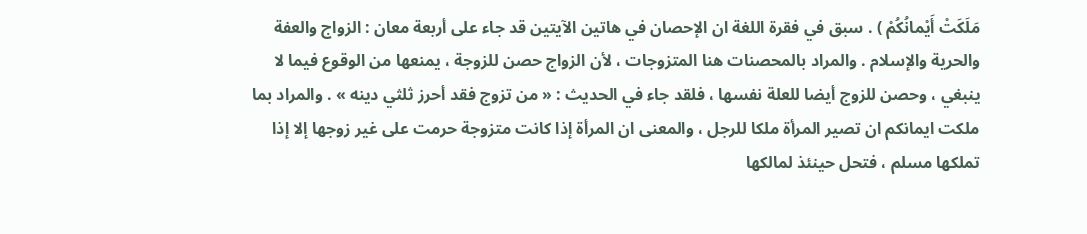مَلَكَتْ أَيْمانُكُمْ ) . سبق في فقرة اللغة ان الإحصان في هاتين الآيتين قد جاء على أربعة معان : الزواج والعفة والحرية والإسلام . والمراد بالمحصنات هنا المتزوجات ، لأن الزواج حصن للزوجة ، يمنعها من الوقوع فيما لا ينبغي ، وحصن للزوج أيضا للعلة نفسها ، فلقد جاء في الحديث : « من تزوج فقد أحرز ثلثي دينه » . والمراد بما ملكت ايمانكم ان تصير المرأة ملكا للرجل ، والمعنى ان المرأة إذا كانت متزوجة حرمت على غير زوجها إلا إذا تملكها مسلم ، فتحل حينئذ لمالكها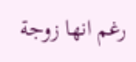رغم انها زوجة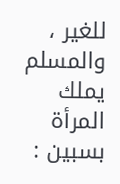للغير ، والمسلم يملك المرأة بسبين :